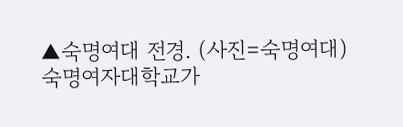▲숙명여대 전경. (사진=숙명여대)
숙명여자대학교가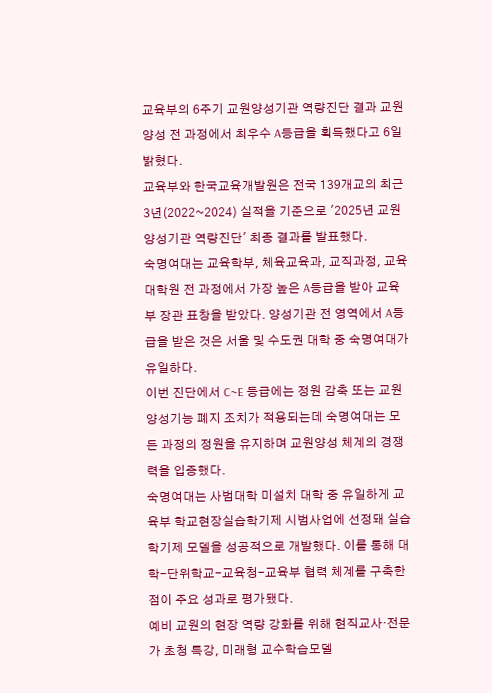교육부의 6주기 교원양성기관 역량진단 결과 교원 양성 전 과정에서 최우수 A등급을 획득했다고 6일 밝혔다.
교육부와 한국교육개발원은 전국 139개교의 최근 3년(2022~2024) 실적을 기준으로 '2025년 교원양성기관 역량진단' 최종 결과를 발표했다.
숙명여대는 교육학부, 체육교육과, 교직과정, 교육대학원 전 과정에서 가장 높은 A등급을 받아 교육부 장관 표창을 받았다. 양성기관 전 영역에서 A등급을 받은 것은 서울 및 수도권 대학 중 숙명여대가 유일하다.
이번 진단에서 C~E 등급에는 정원 감축 또는 교원양성기능 폐지 조치가 적용되는데 숙명여대는 모든 과정의 정원을 유지하며 교원양성 체계의 경쟁력을 입증했다.
숙명여대는 사범대학 미설치 대학 중 유일하게 교육부 학교현장실습학기제 시범사업에 선정돼 실습학기제 모델을 성공적으로 개발했다. 이를 통해 대학-단위학교-교육청-교육부 협력 체계를 구축한 점이 주요 성과로 평가됐다.
예비 교원의 현장 역량 강화를 위해 현직교사·전문가 초청 특강, 미래형 교수학습모델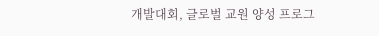개발대회, 글로벌 교원 양성 프로그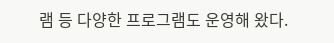램 등 다양한 프로그램도 운영해 왔다.